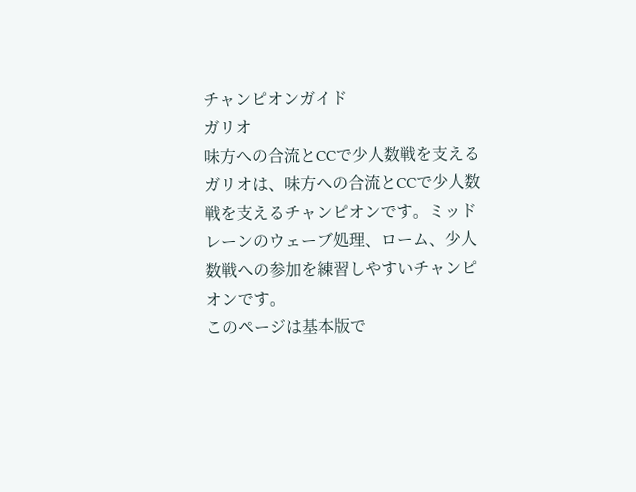チャンピオンガイド
ガリオ
味方への合流とCCで少人数戦を支える
ガリオは、味方への合流とCCで少人数戦を支えるチャンピオンです。ミッドレーンのウェーブ処理、ローム、少人数戦への参加を練習しやすいチャンピオンです。
このページは基本版で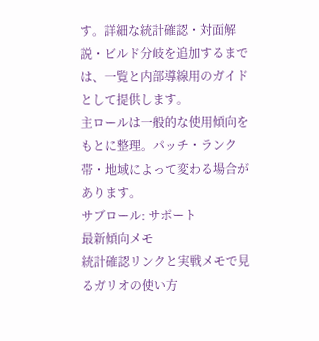す。詳細な統計確認・対面解説・ビルド分岐を追加するまでは、一覧と内部導線用のガイドとして提供します。
主ロールは一般的な使用傾向をもとに整理。パッチ・ランク帯・地域によって変わる場合があります。
サブロール: サポート
最新傾向メモ
統計確認リンクと実戦メモで見るガリオの使い方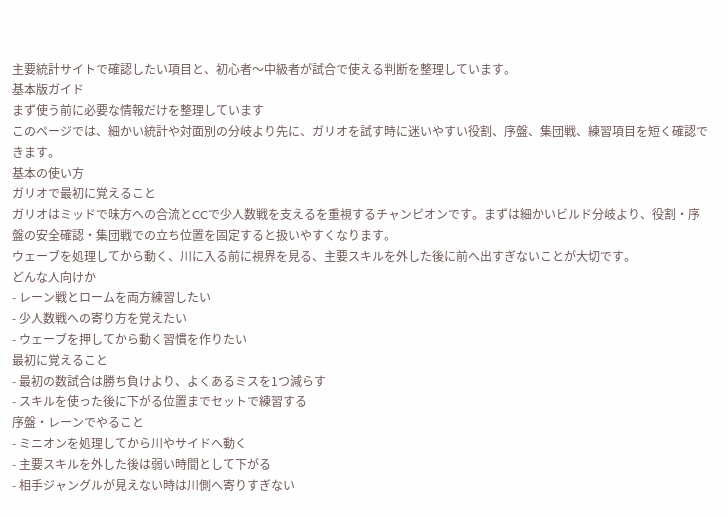主要統計サイトで確認したい項目と、初心者〜中級者が試合で使える判断を整理しています。
基本版ガイド
まず使う前に必要な情報だけを整理しています
このページでは、細かい統計や対面別の分岐より先に、ガリオを試す時に迷いやすい役割、序盤、集団戦、練習項目を短く確認できます。
基本の使い方
ガリオで最初に覚えること
ガリオはミッドで味方への合流とCCで少人数戦を支えるを重視するチャンピオンです。まずは細かいビルド分岐より、役割・序盤の安全確認・集団戦での立ち位置を固定すると扱いやすくなります。
ウェーブを処理してから動く、川に入る前に視界を見る、主要スキルを外した後に前へ出すぎないことが大切です。
どんな人向けか
- レーン戦とロームを両方練習したい
- 少人数戦への寄り方を覚えたい
- ウェーブを押してから動く習慣を作りたい
最初に覚えること
- 最初の数試合は勝ち負けより、よくあるミスを1つ減らす
- スキルを使った後に下がる位置までセットで練習する
序盤・レーンでやること
- ミニオンを処理してから川やサイドへ動く
- 主要スキルを外した後は弱い時間として下がる
- 相手ジャングルが見えない時は川側へ寄りすぎない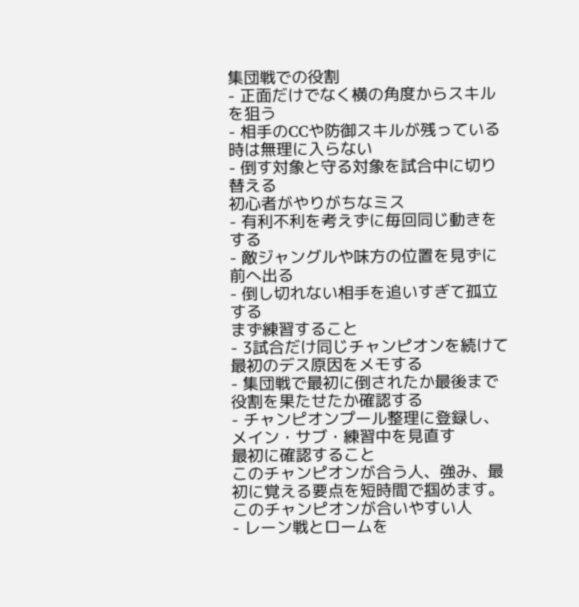集団戦での役割
- 正面だけでなく横の角度からスキルを狙う
- 相手のCCや防御スキルが残っている時は無理に入らない
- 倒す対象と守る対象を試合中に切り替える
初心者がやりがちなミス
- 有利不利を考えずに毎回同じ動きをする
- 敵ジャングルや味方の位置を見ずに前へ出る
- 倒し切れない相手を追いすぎて孤立する
まず練習すること
- 3試合だけ同じチャンピオンを続けて最初のデス原因をメモする
- 集団戦で最初に倒されたか最後まで役割を果たせたか確認する
- チャンピオンプール整理に登録し、メイン・サブ・練習中を見直す
最初に確認すること
このチャンピオンが合う人、強み、最初に覚える要点を短時間で掴めます。
このチャンピオンが合いやすい人
- レーン戦とロームを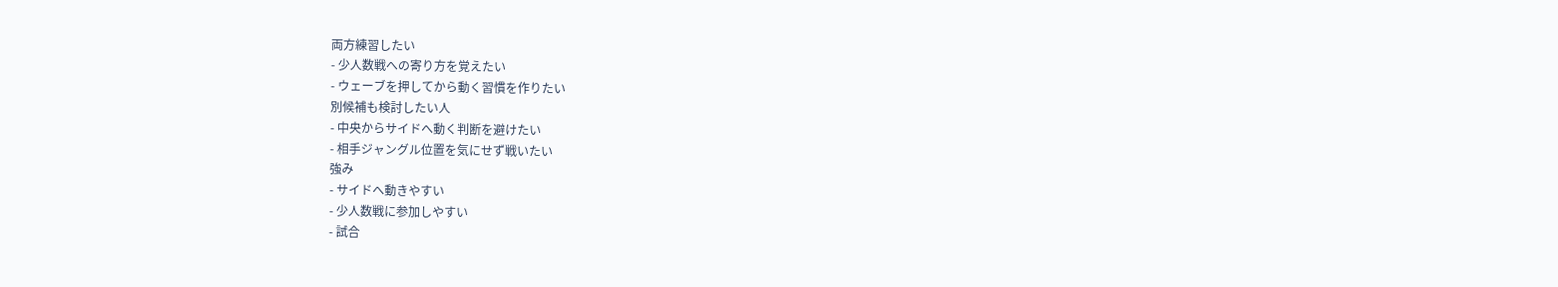両方練習したい
- 少人数戦への寄り方を覚えたい
- ウェーブを押してから動く習慣を作りたい
別候補も検討したい人
- 中央からサイドへ動く判断を避けたい
- 相手ジャングル位置を気にせず戦いたい
強み
- サイドへ動きやすい
- 少人数戦に参加しやすい
- 試合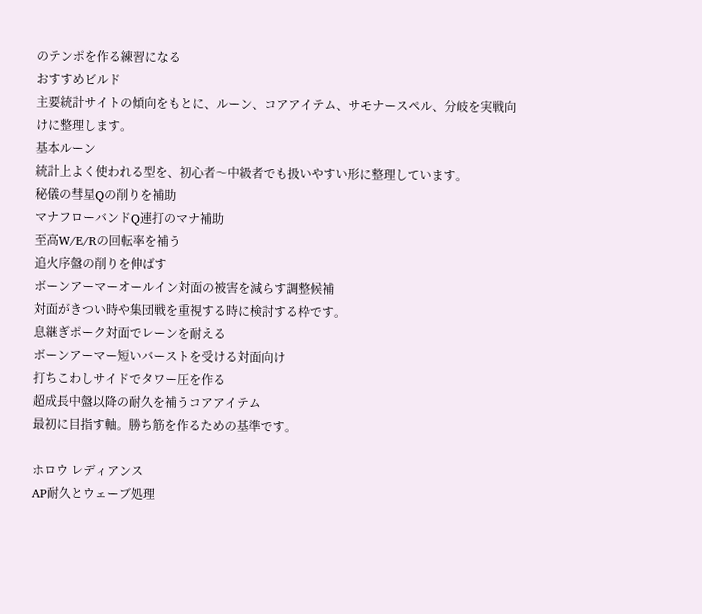のテンポを作る練習になる
おすすめビルド
主要統計サイトの傾向をもとに、ルーン、コアアイテム、サモナースペル、分岐を実戦向けに整理します。
基本ルーン
統計上よく使われる型を、初心者〜中級者でも扱いやすい形に整理しています。
秘儀の彗星Qの削りを補助
マナフローバンドQ連打のマナ補助
至高W/E/Rの回転率を補う
追火序盤の削りを伸ばす
ボーンアーマーオールイン対面の被害を減らす調整候補
対面がきつい時や集団戦を重視する時に検討する枠です。
息継ぎポーク対面でレーンを耐える
ボーンアーマー短いバーストを受ける対面向け
打ちこわしサイドでタワー圧を作る
超成長中盤以降の耐久を補うコアアイテム
最初に目指す軸。勝ち筋を作るための基準です。

ホロウ レディアンス
AP耐久とウェーブ処理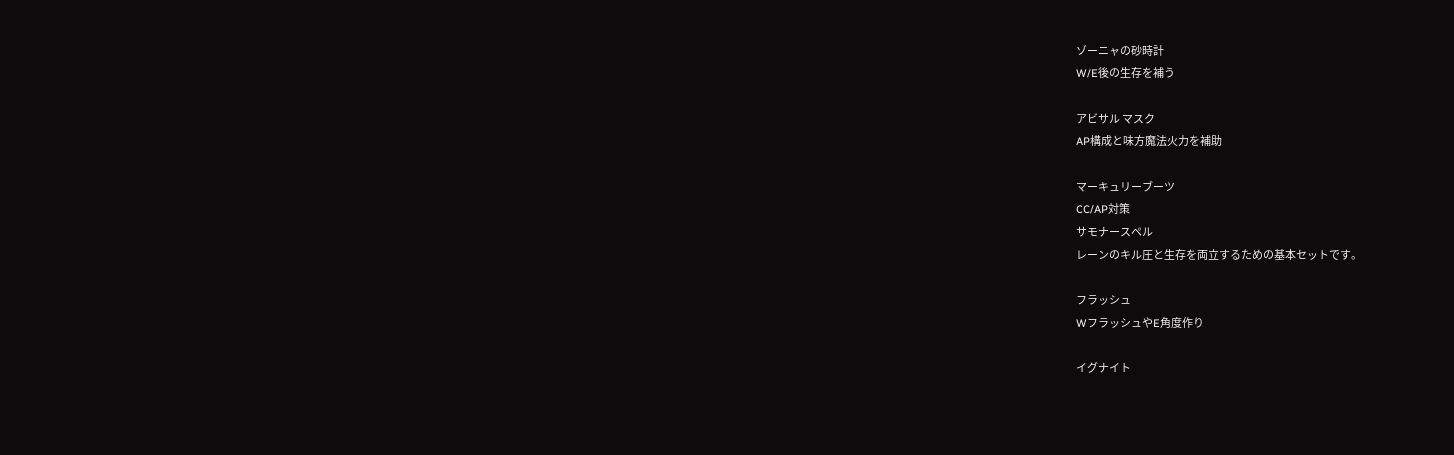ゾーニャの砂時計
W/E後の生存を補う

アビサル マスク
AP構成と味方魔法火力を補助

マーキュリーブーツ
CC/AP対策
サモナースペル
レーンのキル圧と生存を両立するための基本セットです。

フラッシュ
WフラッシュやE角度作り

イグナイト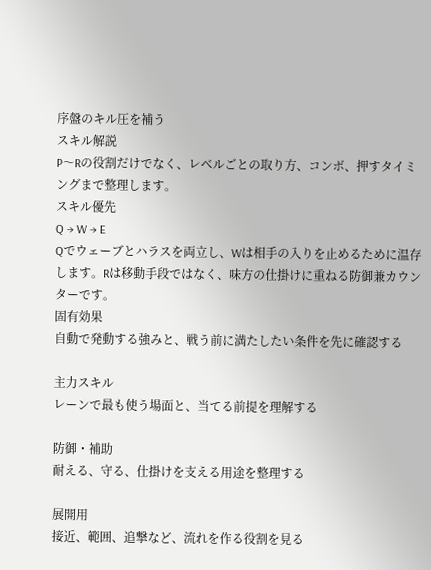序盤のキル圧を補う
スキル解説
P〜Rの役割だけでなく、レベルごとの取り方、コンボ、押すタイミングまで整理します。
スキル優先
Q → W → E
Qでウェーブとハラスを両立し、Wは相手の入りを止めるために温存します。Rは移動手段ではなく、味方の仕掛けに重ねる防御兼カウンターです。
固有効果
自動で発動する強みと、戦う前に満たしたい条件を先に確認する

主力スキル
レーンで最も使う場面と、当てる前提を理解する

防御・補助
耐える、守る、仕掛けを支える用途を整理する

展開用
接近、範囲、追撃など、流れを作る役割を見る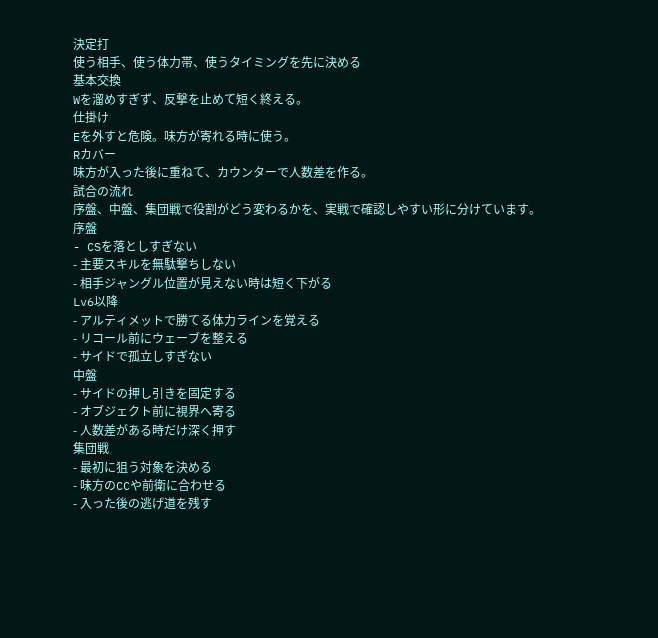決定打
使う相手、使う体力帯、使うタイミングを先に決める
基本交換
Wを溜めすぎず、反撃を止めて短く終える。
仕掛け
Eを外すと危険。味方が寄れる時に使う。
Rカバー
味方が入った後に重ねて、カウンターで人数差を作る。
試合の流れ
序盤、中盤、集団戦で役割がどう変わるかを、実戦で確認しやすい形に分けています。
序盤
- CSを落としすぎない
- 主要スキルを無駄撃ちしない
- 相手ジャングル位置が見えない時は短く下がる
Lv6以降
- アルティメットで勝てる体力ラインを覚える
- リコール前にウェーブを整える
- サイドで孤立しすぎない
中盤
- サイドの押し引きを固定する
- オブジェクト前に視界へ寄る
- 人数差がある時だけ深く押す
集団戦
- 最初に狙う対象を決める
- 味方のCCや前衛に合わせる
- 入った後の逃げ道を残す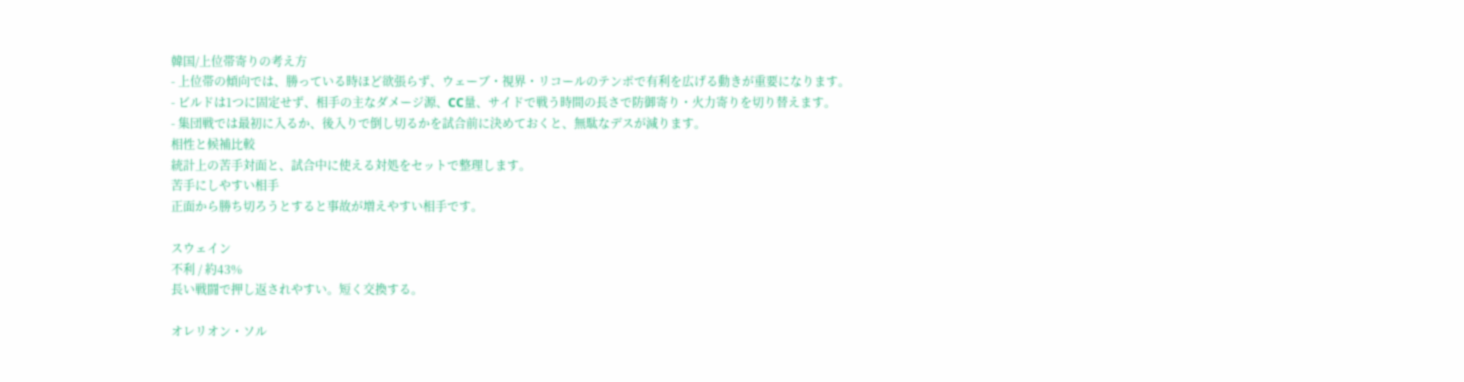韓国/上位帯寄りの考え方
- 上位帯の傾向では、勝っている時ほど欲張らず、ウェーブ・視界・リコールのテンポで有利を広げる動きが重要になります。
- ビルドは1つに固定せず、相手の主なダメージ源、CC量、サイドで戦う時間の長さで防御寄り・火力寄りを切り替えます。
- 集団戦では最初に入るか、後入りで倒し切るかを試合前に決めておくと、無駄なデスが減ります。
相性と候補比較
統計上の苦手対面と、試合中に使える対処をセットで整理します。
苦手にしやすい相手
正面から勝ち切ろうとすると事故が増えやすい相手です。

スウェイン
不利 / 約43%
長い戦闘で押し返されやすい。短く交換する。

オレリオン・ソル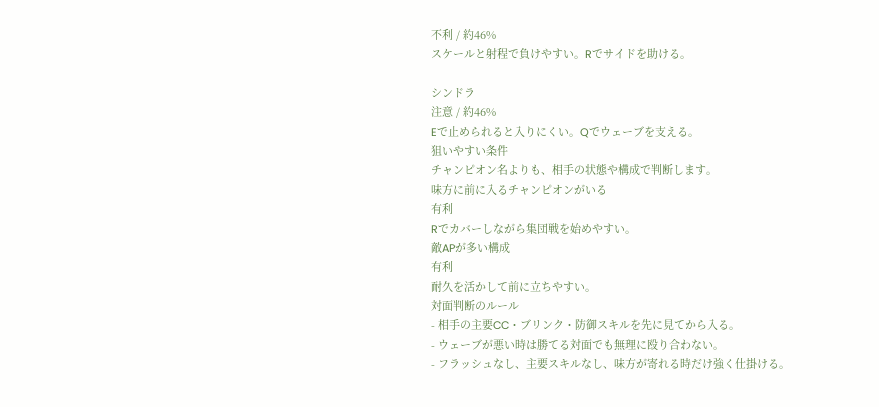不利 / 約46%
スケールと射程で負けやすい。Rでサイドを助ける。

シンドラ
注意 / 約46%
Eで止められると入りにくい。Qでウェーブを支える。
狙いやすい条件
チャンピオン名よりも、相手の状態や構成で判断します。
味方に前に入るチャンピオンがいる
有利
Rでカバーしながら集団戦を始めやすい。
敵APが多い構成
有利
耐久を活かして前に立ちやすい。
対面判断のルール
- 相手の主要CC・ブリンク・防御スキルを先に見てから入る。
- ウェーブが悪い時は勝てる対面でも無理に殴り合わない。
- フラッシュなし、主要スキルなし、味方が寄れる時だけ強く仕掛ける。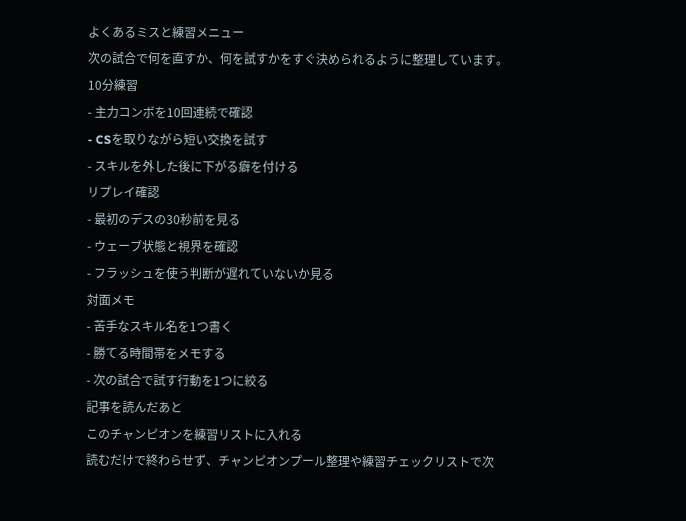よくあるミスと練習メニュー
次の試合で何を直すか、何を試すかをすぐ決められるように整理しています。
10分練習
- 主力コンボを10回連続で確認
- CSを取りながら短い交換を試す
- スキルを外した後に下がる癖を付ける
リプレイ確認
- 最初のデスの30秒前を見る
- ウェーブ状態と視界を確認
- フラッシュを使う判断が遅れていないか見る
対面メモ
- 苦手なスキル名を1つ書く
- 勝てる時間帯をメモする
- 次の試合で試す行動を1つに絞る
記事を読んだあと
このチャンピオンを練習リストに入れる
読むだけで終わらせず、チャンピオンプール整理や練習チェックリストで次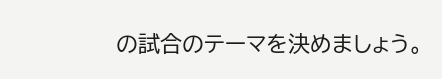の試合のテーマを決めましょう。